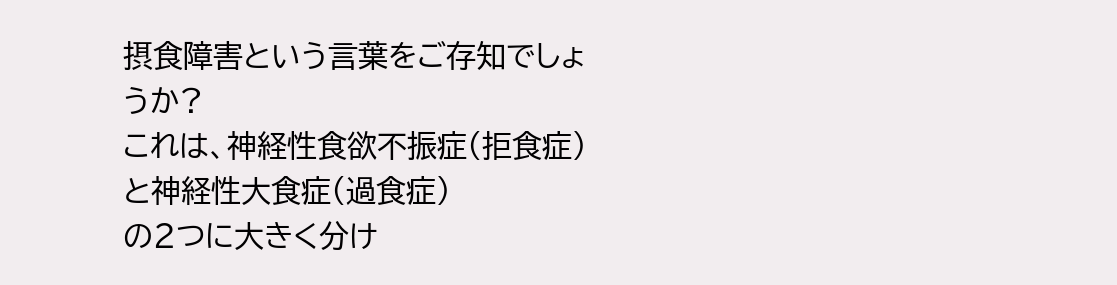摂食障害という言葉をご存知でしょうか?
これは、神経性食欲不振症(拒食症)
と神経性大食症(過食症)
の2つに大きく分け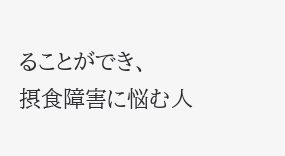ることができ、
摂食障害に悩む人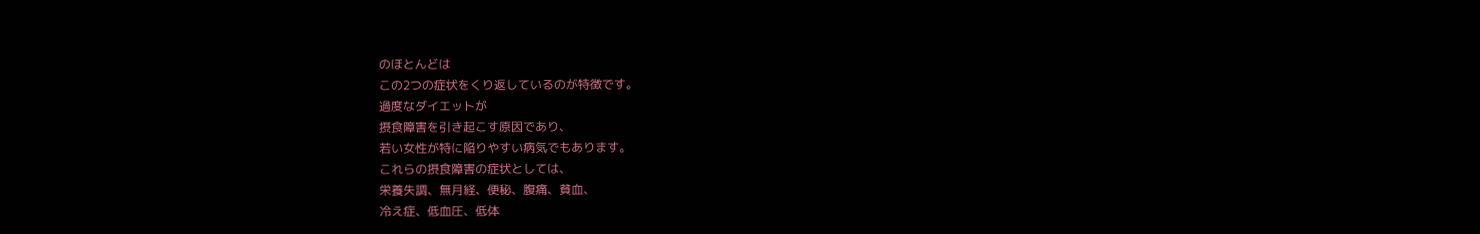のほとんどは
この2つの症状をくり返しているのが特徴です。
過度なダイエットが
摂食障害を引き起こす原因であり、
若い女性が特に陥りやすい病気でもあります。
これらの摂食障害の症状としては、
栄養失調、無月経、便秘、腹痛、貧血、
冷え症、低血圧、低体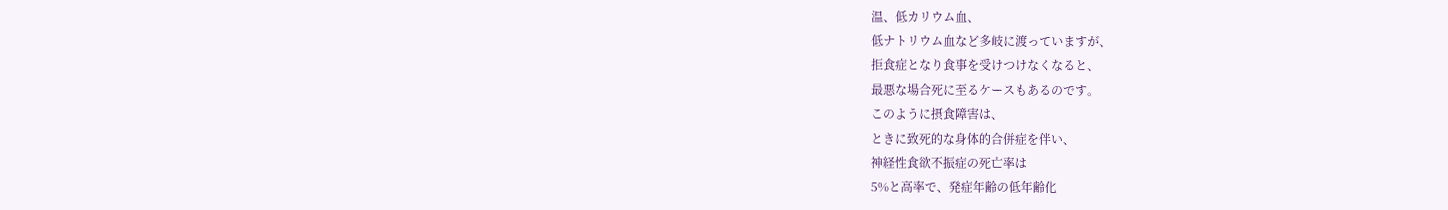温、低カリウム血、
低ナトリウム血など多岐に渡っていますが、
拒食症となり食事を受けつけなくなると、
最悪な場合死に至るケースもあるのです。
このように摂食障害は、
ときに致死的な身体的合併症を伴い、
神経性食欲不振症の死亡率は
5%と高率で、発症年齢の低年齢化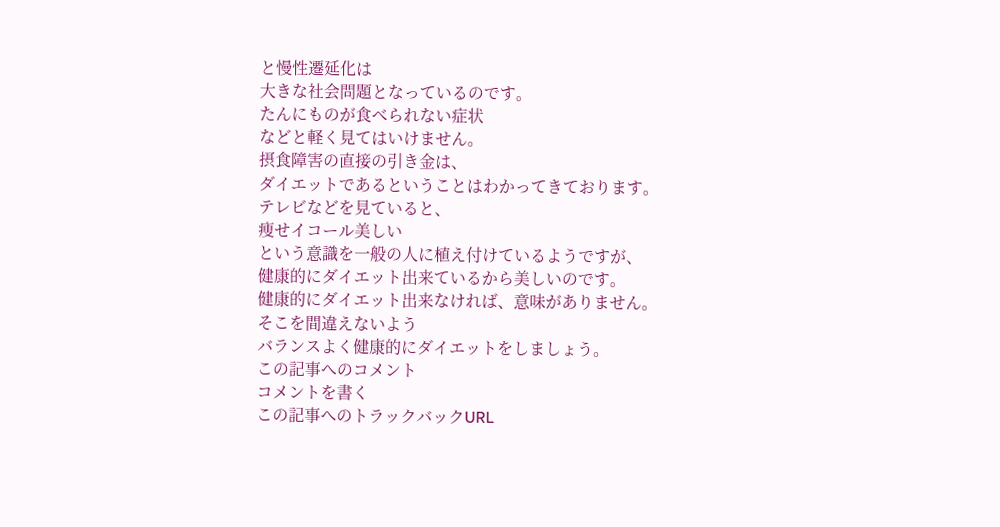と慢性遷延化は
大きな社会問題となっているのです。
たんにものが食べられない症状
などと軽く見てはいけません。
摂食障害の直接の引き金は、
ダイエットであるということはわかってきております。
テレビなどを見ていると、
痩せイコール美しい
という意識を一般の人に植え付けているようですが、
健康的にダイエット出来ているから美しいのです。
健康的にダイエット出来なければ、意味がありません。
そこを間違えないよう
バランスよく健康的にダイエットをしましょう。
この記事へのコメント
コメントを書く
この記事へのトラックバックURL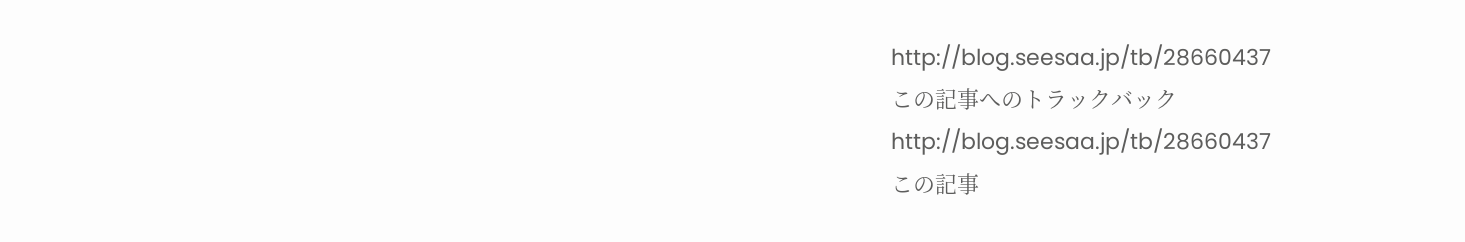http://blog.seesaa.jp/tb/28660437
この記事へのトラックバック
http://blog.seesaa.jp/tb/28660437
この記事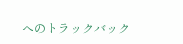へのトラックバック